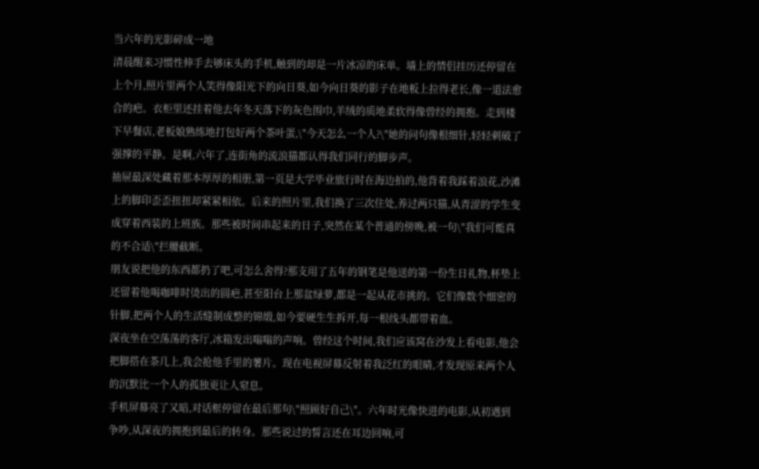当六年的光影碎成一地
清晨醒来习惯性伸手去够床头的手机,触到的却是一片冰凉的床单。墙上的情侣挂历还停留在上个月,照片里两个人笑得像阳光下的向日葵,如今向日葵的影子在地板上拉得老长,像一道法愈合的疤。衣柜里还挂着他去年冬天落下的灰色围巾,羊绒的质地柔软得像曾经的拥抱。走到楼下早餐店,老板娘熟练地打包好两个茶叶蛋,\"今天怎么一个人?\"她的问句像根细针,轻轻刺破了强撑的平静。是啊,六年了,连街角的流浪猫都认得我们同行的脚步声。
抽屉最深处藏着那本厚厚的相册,第一页是大学毕业旅行时在海边拍的,他背着我踩着浪花,沙滩上的脚印歪歪扭扭却紧紧相依。后来的照片里,我们换了三次住处,养过两只猫,从青涩的学生变成穿着西装的上班族。那些被时间串起来的日子,突然在某个普通的傍晚,被一句\"我们可能真的不合适\"拦腰截断。
朋友说把他的东西都扔了吧,可怎么舍得?那支用了五年的钢笔是他送的第一份生日礼物,杯垫上还留着他喝咖啡时烫出的圆疤,甚至阳台上那盆绿萝,都是一起从花市挑的。它们像数个细密的针脚,把两个人的生活缝制成整的锦缎,如今要硬生生拆开,每一根线头都带着血。
深夜坐在空荡荡的客厅,冰箱发出嗡嗡的声响。曾经这个时间,我们应该窝在沙发上看电影,他会把脚搭在茶几上,我会抢他手里的薯片。现在电视屏幕反射着我泛红的眼睛,才发现原来两个人的沉默比一个人的孤独更让人窒息。
手机屏幕亮了又暗,对话框停留在最后那句\"照顾好自己\"。六年时光像快进的电影,从初遇到争吵,从深夜的拥抱到最后的转身。那些说过的誓言还在耳边回响,可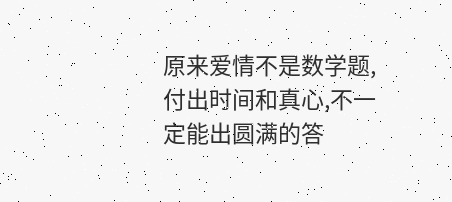原来爱情不是数学题,付出时间和真心,不一定能出圆满的答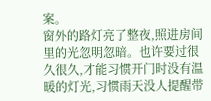案。
窗外的路灯亮了整夜,照进房间里的光忽明忽暗。也许要过很久很久,才能习惯开门时没有温暖的灯光,习惯雨天没人提醒带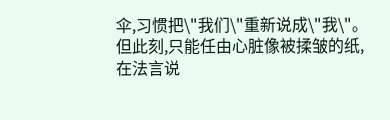伞,习惯把\"我们\"重新说成\"我\"。但此刻,只能任由心脏像被揉皱的纸,在法言说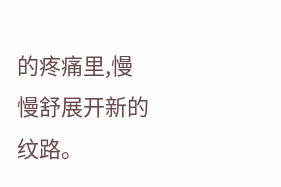的疼痛里,慢慢舒展开新的纹路。